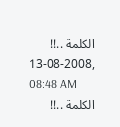الكلمة ..!!
13-08-2008, 08:48 AM
الكلمة ..!!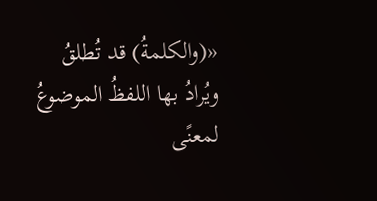«(والكلمةُ) قد تُطلقُ ويُرادُ بها اللفظُ الموضوعُ لمعنًى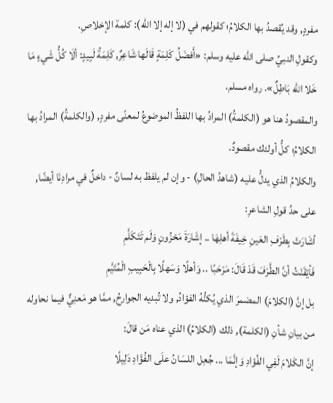مفردٍ, وقد يُقصدُ بها الكلامُ؛ كقولهم في (لا إله إلا الله): كلمة الإخلاصِ.
وكقولِ النبيِّ صلى الله عليه وسلم: «أَفضَلُ كَلِمَةٍ قَالَها شَاعِرٌ, كَلِمَةُ لَبِيدٍ: ألَا كُلُّ شَيءٍ مَا خَلا الله بَاطِلٌ». رواه مسلم.
والمقصودُ هنا هو (الكلمةُ) المرادُ بها اللفظُ الموضوعُ لمعنًى مفردٍ, (والكلمةُ) المرادُ بها الكلامُ؛ كلُّ أولئك مقصودٌ.
والكلامُ الذي يدلُّ عليه (شاهدُ الحالِ) - وإن لم يلفظ به لسانٌ - داخلٌ في مرادِنَا أيضًا, على حدِّ قولِ الشاعرِ:
أشَارَتْ بِطَرْفِ العَينِ خِيفَةَ أهلِهَا .. إشَارَةَ مَحْزُونٍ وَلَم تَتَكَلَّمِ
فَأيْقَنْتُ أنَّ الطَّرْفَ قَدْ قَالَ: مَرْحَبًا .. وَأهلًا وَسَهلًا بِالْحَبِيبِ الْمُتَيَّمِ
بل إنَّ (الكلامَ) المضمرَ الذي يُكنُّهُ الفؤادُ, ولا تُبديه الجوارحُ, ممَّا هو مَعنِيٌّ فيما نحاوله من بيانِ شأنِ (الكلمة), ذلك (الكلامُ) الذي عناه مَن قالَ:
إنَّ الكَلامَ لَفِي الفُؤادِ وَإنَّمَا ... جُعِل اللسَانُ علَى الفُؤَادِ دَلِيلًا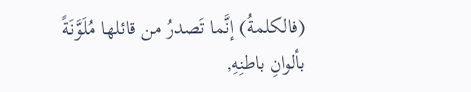(فالكلمةُ) إنَّما تَصدرُ من قائلها مُلَوَّنَةً بألوانِ باطنِهِ,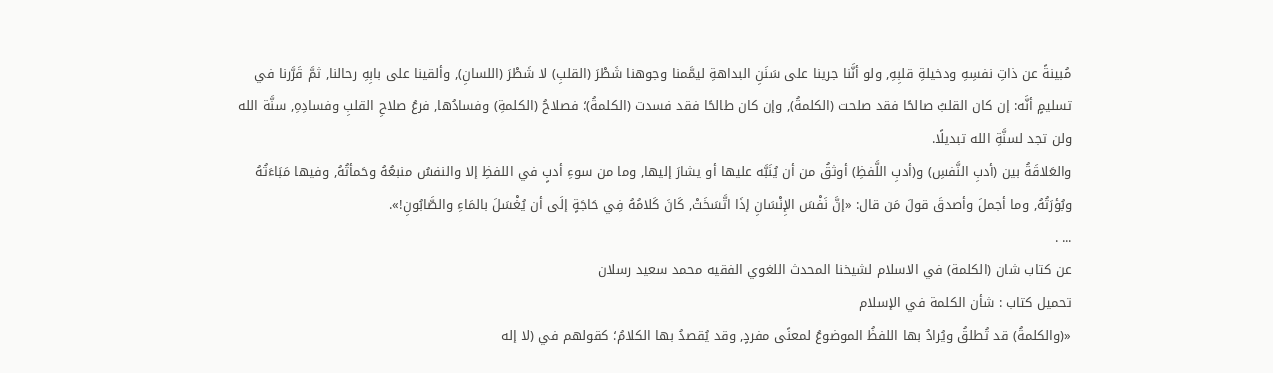مُبينةً عن ذاتِ نفسِهِ ودخيلةِ قلبِهِ, ولو أنَّنا جرينا على سَنَنِ البداهةِ ليمَّمنا وجوهنا شَطْرَ (القلبِ) لا شَطْرَ (اللسانِ), وألقينا على بابِهِ رحالنا, ثمَّ قَرَّرنا في تسليمٍ أنَّه: إن كان القلبُ صالحًا فقد صلحت (الكلمةُ), وإن كان طالحًا فقد فسدت (الكلمةُ)؛ فصلاحُ (الكلمةِ) وفسادُها, فرعُ صلاحِ القلبِ وفسادِهِ, سنَّة الله ولن تجد لسنَّةِ الله تبديلًا.
والعَلاقَةُ بين (أدبِ النَّفسِ) و(أدبِ اللَّفظِ) أوثقُ من أن يُنَبَّه عليها أو يشارَ إليها, وما من سوءِ أدبٍ في اللفظِ إلا والنفسُ منبعُهُ وحَمأتُهُ, وفيها مَبَاءَتُهُ وبُؤرَتُهُ, وما أجملَ وأصدقَ قولَ مَن قال: «إنَّ نَفْسَ الإِنْسَانِ إذَا اتَّسَخَتْ, كَانَ كَلامُهُ فِي حَاجَةٍ إلَى أن يُغْسَلَ بالمَاءِ والصَّابُونِ!».
... .
عن كتاب شان (الكلمة) في الاسلام لشيخنا المحدث اللغوي الفقيه محمد سعيد رسلان
تحميل كتاب : شأن الكلمة في الإسلام
«(والكلمةُ) قد تُطلقُ ويُرادُ بها اللفظُ الموضوعُ لمعنًى مفردٍ, وقد يُقصدُ بها الكلامُ؛ كقولهم في (لا إله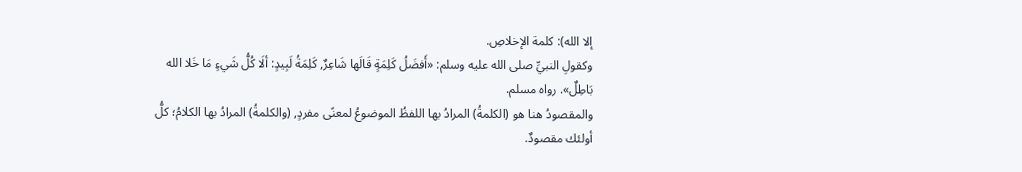إلا الله): كلمة الإخلاصِ.
وكقولِ النبيِّ صلى الله عليه وسلم: «أَفضَلُ كَلِمَةٍ قَالَها شَاعِرٌ, كَلِمَةُ لَبِيدٍ: ألَا كُلُّ شَيءٍ مَا خَلا الله بَاطِلٌ». رواه مسلم.
والمقصودُ هنا هو (الكلمةُ) المرادُ بها اللفظُ الموضوعُ لمعنًى مفردٍ, (والكلمةُ) المرادُ بها الكلامُ؛ كلُّ أولئك مقصودٌ.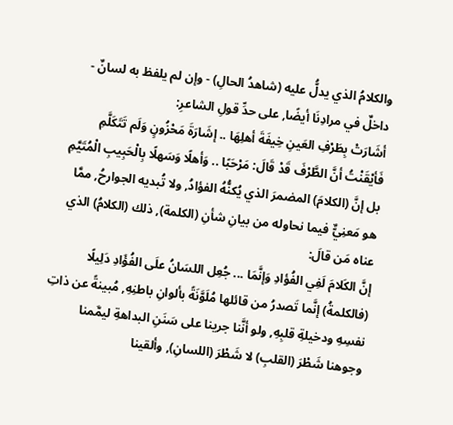والكلامُ الذي يدلُّ عليه (شاهدُ الحالِ) - وإن لم يلفظ به لسانٌ - داخلٌ في مرادِنَا أيضًا, على حدِّ قولِ الشاعرِ:
أشَارَتْ بِطَرْفِ العَينِ خِيفَةَ أهلِهَا .. إشَارَةَ مَحْزُونٍ وَلَم تَتَكَلَّمِ
فَأيْقَنْتُ أنَّ الطَّرْفَ قَدْ قَالَ: مَرْحَبًا .. وَأهلًا وَسَهلًا بِالْحَبِيبِ الْمُتَيَّمِ
بل إنَّ (الكلامَ) المضمرَ الذي يُكنُّهُ الفؤادُ, ولا تُبديه الجوارحُ, ممَّا هو مَعنِيٌّ فيما نحاوله من بيانِ شأنِ (الكلمة), ذلك (الكلامُ) الذي عناه مَن قالَ:
إنَّ الكَلامَ لَفِي الفُؤادِ وَإنَّمَا ... جُعِل اللسَانُ علَى الفُؤَادِ دَلِيلًا
(فالكلمةُ) إنَّما تَصدرُ من قائلها مُلَوَّنَةً بألوانِ باطنِهِ, مُبينةً عن ذاتِ نفسِهِ ودخيلةِ قلبِهِ, ولو أنَّنا جرينا على سَنَنِ البداهةِ ليمَّمنا وجوهنا شَطْرَ (القلبِ) لا شَطْرَ (اللسانِ), وألقينا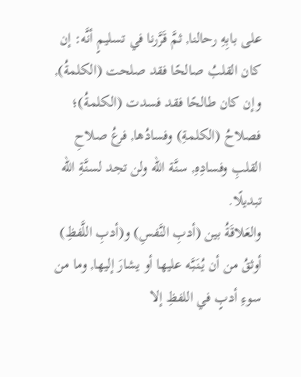على بابِهِ رحالنا, ثمَّ قَرَّرنا في تسليمٍ أنَّه: إن كان القلبُ صالحًا فقد صلحت (الكلمةُ), وإن كان طالحًا فقد فسدت (الكلمةُ)؛ فصلاحُ (الكلمةِ) وفسادُها, فرعُ صلاحِ القلبِ وفسادِهِ, سنَّة الله ولن تجد لسنَّةِ الله تبديلًا.
والعَلاقَةُ بين (أدبِ النَّفسِ) و(أدبِ اللَّفظِ) أوثقُ من أن يُنَبَّه عليها أو يشارَ إليها, وما من سوءِ أدبٍ في اللفظِ إلا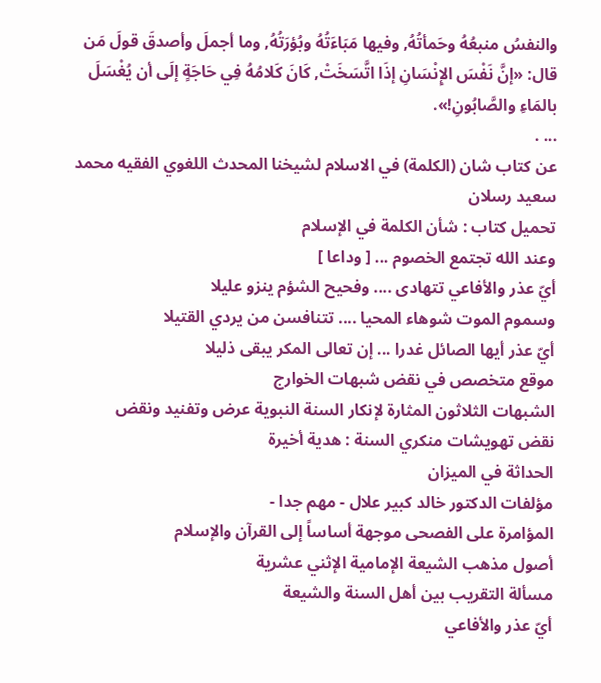والنفسُ منبعُهُ وحَمأتُهُ, وفيها مَبَاءَتُهُ وبُؤرَتُهُ, وما أجملَ وأصدقَ قولَ مَن قال: «إنَّ نَفْسَ الإِنْسَانِ إذَا اتَّسَخَتْ, كَانَ كَلامُهُ فِي حَاجَةٍ إلَى أن يُغْسَلَ بالمَاءِ والصَّابُونِ!».
... .
عن كتاب شان (الكلمة) في الاسلام لشيخنا المحدث اللغوي الفقيه محمد سعيد رسلان
تحميل كتاب : شأن الكلمة في الإسلام
وعند الله تجتمع الخصوم ... [ وداعا ]
أيّ عذر والأفاعي تتهادى .... وفحيح الشؤم ينزو عليلا
وسموم الموت شوهاء المحيا .... تتنافسن من يردي القتيلا
أيّ عذر أيها الصائل غدرا ... إن تعالى المكر يبقى ذليلا
موقع متخصص في نقض شبهات الخوارج
الشبهات الثلاثون المثارة لإنكار السنة النبوية عرض وتفنيد ونقض
نقض تهويشات منكري السنة : هدية أخيرة
الحداثة في الميزان
مؤلفات الدكتور خالد كبير علال - مهم جدا -
المؤامرة على الفصحى موجهة أساساً إلى القرآن والإسلام
أصول مذهب الشيعة الإمامية الإثني عشرية
مسألة التقريب بين أهل السنة والشيعة
أيّ عذر والأفاعي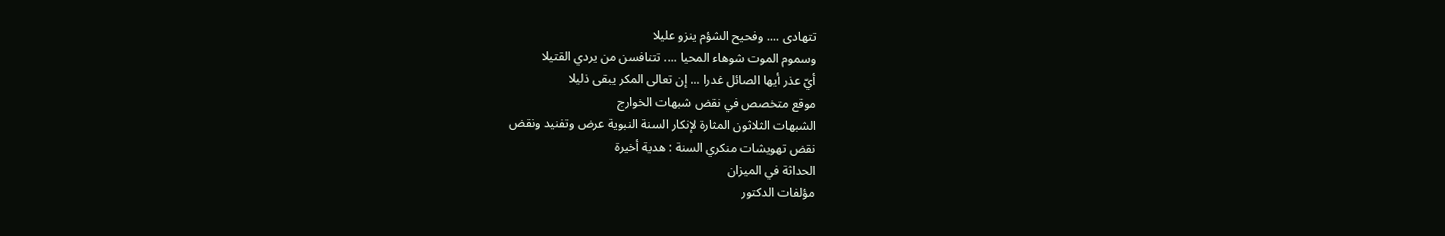تتهادى .... وفحيح الشؤم ينزو عليلا
وسموم الموت شوهاء المحيا .... تتنافسن من يردي القتيلا
أيّ عذر أيها الصائل غدرا ... إن تعالى المكر يبقى ذليلا
موقع متخصص في نقض شبهات الخوارج
الشبهات الثلاثون المثارة لإنكار السنة النبوية عرض وتفنيد ونقض
نقض تهويشات منكري السنة : هدية أخيرة
الحداثة في الميزان
مؤلفات الدكتور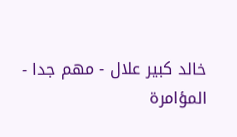خالد كبير علال - مهم جدا -
المؤامرة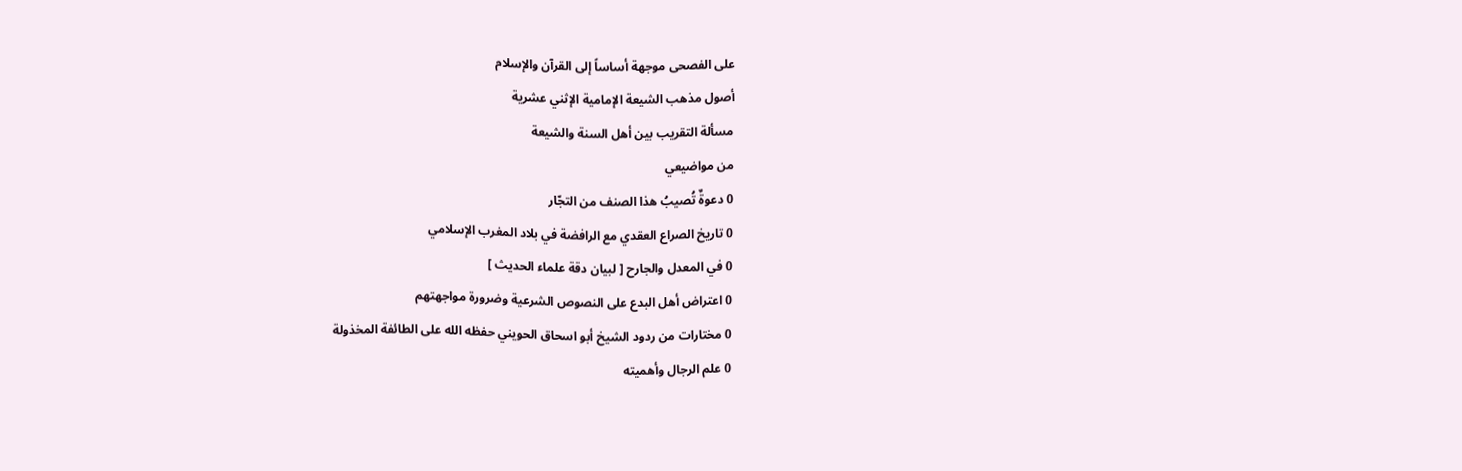على الفصحى موجهة أساساً إلى القرآن والإسلام
أصول مذهب الشيعة الإمامية الإثني عشرية
مسألة التقريب بين أهل السنة والشيعة
من مواضيعي
0 دعوةٌ تُصيبُ هذا الصنف من التجّار
0 تاريخ الصراع العقدي مع الرافضة في بلاد المغرب الإسلامي
0 في المعدل والجارح [ لبيان دقة علماء الحديث ]
0 اعتراض أهل البدع على النصوص الشرعية وضرورة مواجهتهم
0 مختارات من ردود الشيخ أبو اسحاق الحويني حفظه الله على الطائفة المخذولة
0 علم الرجال وأهميته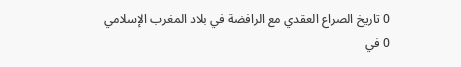0 تاريخ الصراع العقدي مع الرافضة في بلاد المغرب الإسلامي
0 في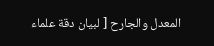المعدل والجارح [ لبيان دقة علماء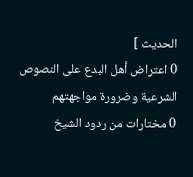الحديث ]
0 اعتراض أهل البدع على النصوص الشرعية وضرورة مواجهتهم
0 مختارات من ردود الشيخ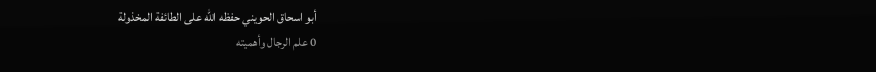أبو اسحاق الحويني حفظه الله على الطائفة المخذولة
0 علم الرجال وأهميته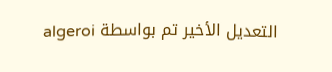التعديل الأخير تم بواسطة algeroi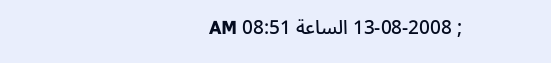; 13-08-2008 الساعة 08:51 AM